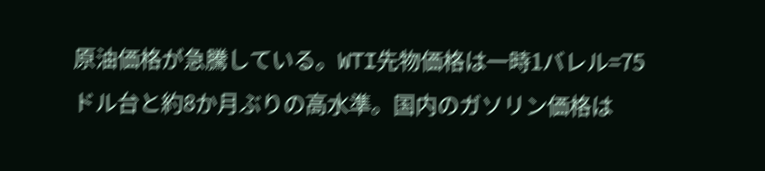原油価格が急騰している。WTI先物価格は一時1バレル=75ドル台と約8か月ぶりの高水準。国内のガソリン価格は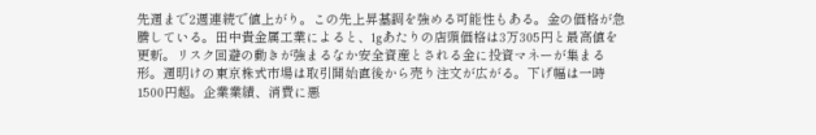先週まで2週連続で値上がり。この先上昇基調を強める可能性もある。金の価格が急騰している。田中貴金属工業によると、1gあたりの店頭価格は3万305円と最高値を更新。リスク回避の動きが強まるなか安全資産とされる金に投資マネーが集まる形。週明けの東京株式市場は取引開始直後から売り注文が広がる。下げ幅は一時1500円超。企業業績、消費に悪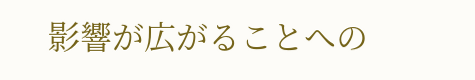影響が広がることへの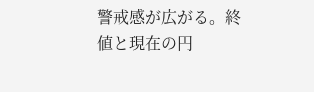警戒感が広がる。終値と現在の円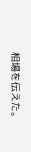相場を伝えた。